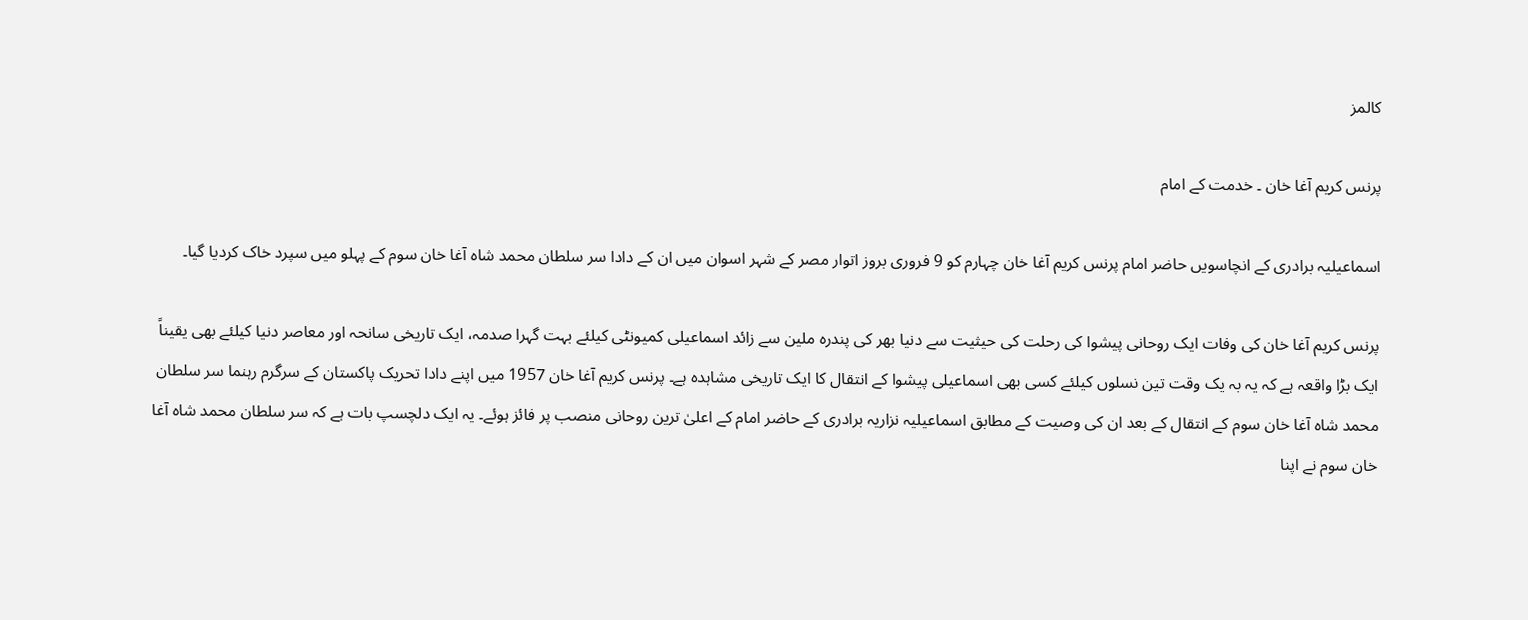کالمز

پرنس کریم آغا خان ۔ خدمت کے امام

اسماعیلیہ برادری کے انچاسویں حاضر امام پرنس کریم آغا خان چہارم کو 9 فروری بروز اتوار مصر کے شہر اسوان میں ان کے دادا سر سلطان محمد شاہ آغا خان سوم کے پہلو میں سپرد خاک کردیا گیا۔

پرنس کریم آغا خان کی وفات ایک روحانی پیشوا کی رحلت کی حیثیت سے دنیا بھر کی پندرہ ملین سے زائد اسماعیلی کمیونٹی کیلئے بہت گہرا صدمہ، ایک تاریخی سانحہ اور معاصر دنیا کیلئے بھی یقیناً ایک بڑا واقعہ ہے کہ یہ بہ یک وقت تین نسلوں کیلئے کسی بھی اسماعیلی پیشوا کے انتقال کا ایک تاریخی مشاہدہ ہے۔ پرنس کریم آغا خان 1957 میں اپنے دادا تحریک پاکستان کے سرگرم رہنما سر سلطان محمد شاہ آغا خان سوم کے انتقال کے بعد ان کی وصیت کے مطابق اسماعیلیہ نزاریہ برادری کے حاضر امام کے اعلیٰ ترین روحانی منصب پر فائز ہوئے۔ یہ ایک دلچسپ بات ہے کہ سر سلطان محمد شاہ آغا خان سوم نے اپنا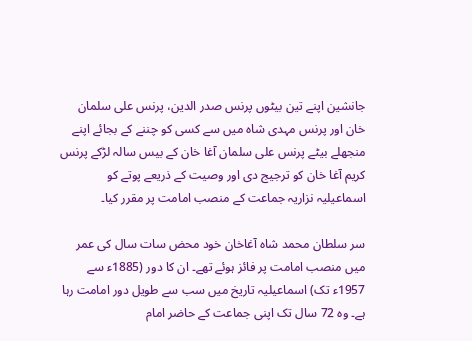جانشین اپنے تین بیٹوں پرنس صدر الدین، پرنس علی سلمان خان اور پرنس مہدی شاہ میں سے کسی کو چننے کے بجائے اپنے منجھلے بیٹے پرنس علی سلمان آغا خان کے بیس سالہ لڑکے پرنس کریم آغا خان کو ترجیج دی اور وصیت کے ذریعے پوتے کو اسماعیلیہ نزاریہ جماعت کے منصب امامت پر مقرر کیا۔

سر سلطان محمد شاہ آغاخان خود محض سات سال کی عمر میں منصب امامت پر فائز ہوئے تھے۔ ان کا دور (1885ء سے 1957ء تک) اسماعیلیہ تاریخ میں سب سے طویل دور امامت رہا ہے۔ وہ 72 سال تک اپنی جماعت کے حاضر امام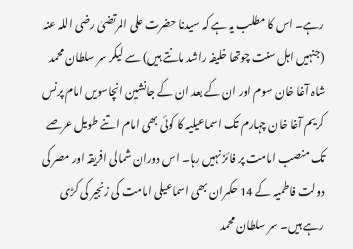رہے۔ اس کا مطلب یہ ہے کہ سیدنا حضرت علی المرتضیٰ رضی اللہ عنہ (جنہیں اہل سنت چوتھا خلیفہ راشد مانتے ہیں) سے لیکر سر سلطان محمد شاہ آغا خان سوم اور ان کے بعد ان کے جانشین انچاسویں امام پرنس کریم آغا خان چہارم تک اسماعیلیہ کا کوئی بھی امام اتنے طویل عرصے تک منصب امامت پر فائز نہیں رہا۔ اس دوران شمالی افریقہ اور مصر کی دولت فاطمیہ کے 14 حکمران بھی اسماعیلی امامت کی زنجیر کی کڑی رہے ہیں۔ سر سلطان محمد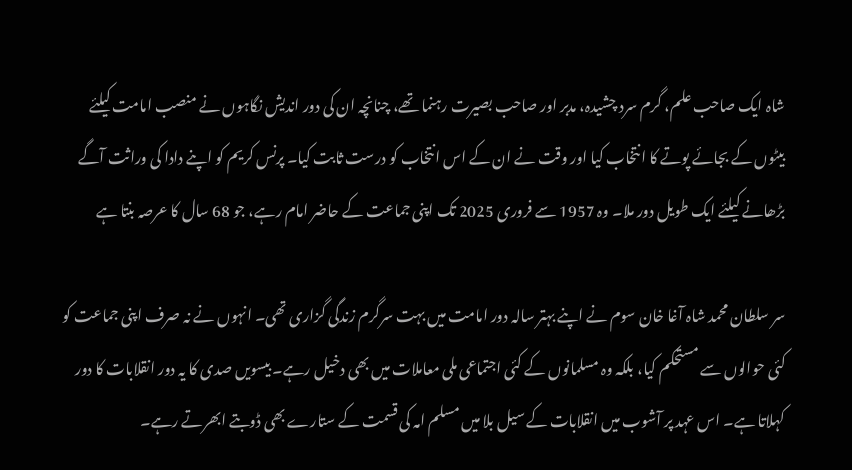شاہ ایک صاحب علم، گرم سرد چشیدہ، مدبر اور صاحب بصیرت رہنما تھے، چنانچہ ان کی دور اندیش نگاہوں نے منصب امامت کیلئے بیٹوں کے بجائے پوتے کا انتخاب کیا اور وقت نے ان کے اس انتخاب کو درست ثابت کیا۔ پرنس کریم کو اپنے دادا کی وراثت آگے بڑھانے کیلئے ایک طویل دور ملا۔ وہ 1957 سے فروری 2025 تک اپنی جماعت کے حاضر امام رہے، جو 68 سال کا عرصہ بنتا ہے

سر سلطان محمد شاہ آغا خان سوم نے اپنے بہتر سالہ دور امامت میں بہت سرگرم زندگی گزاری تھی۔ انہوں نے نہ صرف اپنی جماعت کو کئی حوالوں سے مستحکم کیا، بلکہ وہ مسلمانوں کے کئی اجتماعی ملی معاملات میں بھی دخیل رہے۔ بیسویں صدی کا یہ دور انقلابات کا دور کہلاتا ہے۔ اس عہد پر آشوب میں انقلابات کے سیل بلا میں مسلم امہ کی قسمت کے ستارے بھی ڈوبتے ابھرتے رہے۔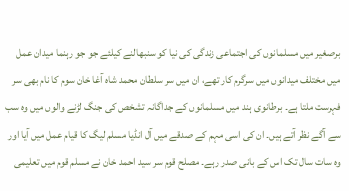برصغیر میں مسلمانوں کی اجتماعی زندگی کی نیا کو سنبھالنے کیلئے جو جو رہنما میدان عمل میں مختلف میدانوں میں سرگرم کار تھے، ان میں سر سلطان محمد شاہ آغا خان سوم کا نام بھی سر فہرست ملتا ہے۔ برطانوی ہند میں مسلمانوں کے جداگانہ تشخص کی جنگ لڑنے والوں میں وہ سب سے آگے نظر آتے ہیں۔ ان کی اسی مہم کے صدقے میں آل انڈیا مسلم لیگ کا قیام عمل میں آیا اور وہ سات سال تک اس کے بانی صدر رہے۔ مصلح قوم سر سید احمد خان نے مسلم قوم میں تعلیمی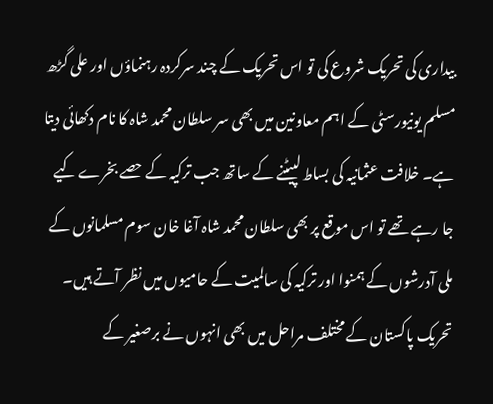بیداری کی تحریک شروع کی تو اس تحریک کے چند سرکردہ رہنماؤں اور علی گڑھ مسلم یونیورسٹی کے اہم معاونین میں بھی سر سلطان محمد شاہ کا نام دکھائی دیتا ہے۔ خلافت عثمانیہ کی بساط لپیٹنے کے ساتھ جب ترکیہ کے حصے بخرے کیے جا رہے تھے تو اس موقع پر بھی سلطان محمد شاہ آغا خان سوم مسلمانوں کے ملی آدرشوں کے ہمنوا اور ترکیہ کی سالمیت کے حامیوں میں نظر آتے ہیں۔ تحریک پاکستان کے مختلف مراحل میں بھی انہوں نے برصغیر کے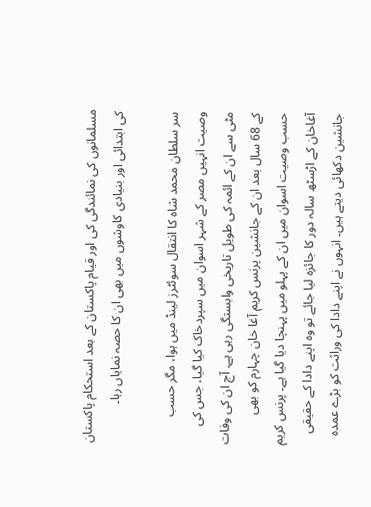مسلمانوں کی نمائندگی کی اور قیام پاکستان کے بعد استحکام پاکستان کی ابتدائی اور بنیادی کاوشوں میں بھی ان کا حصہ نمایاں رہا۔

سر سلطان محمد شاہ کا انتقال سوئٹرز لینڈ میں ہوا، مگر حسب وصیت انہیں مصر کے شہر اسوان میں سپردخاک کیا گیا، جس کی مٹی سے ان کے ائمہ کی طویل تاریخی وابستگی رہی ہے۔ آج ان کی وفات کے 68 سال بعد ان کے جانشین پرنس کریم آغا خان چہارم کو بھی حسب وصیت اسوان میں ان کے پہلو میں پہنچا دیا گیا ہے۔ پرنس کریم آغاخان کے اڑسٹھ سالہ دور کا جائزہ لیا جائے تو وہ اپنے دادا کے حقیقی جانشین دکھائی دیتے ہیں۔ انہوں نے اپنے دادا کی وراثت کو بڑے عمدہ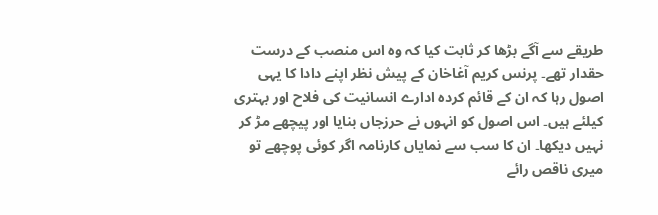طریقے سے آگے بڑھا کر ثابت کیا کہ وہ اس منصب کے درست حقدار تھے۔ پرنس کریم آغاخان کے پیش نظر اپنے دادا کا یہی اصول رہا کہ ان کے قائم کردہ ادارے انسانیت کی فلاح اور بہتری کیلئے ہیں۔ اس اصول کو انہوں نے حرزجاں بنایا اور پیچھے مڑ کر نہیں دیکھا۔ ان کا سب سے نمایاں کارنامہ اگر کوئی پوچھے تو میری ناقص رائے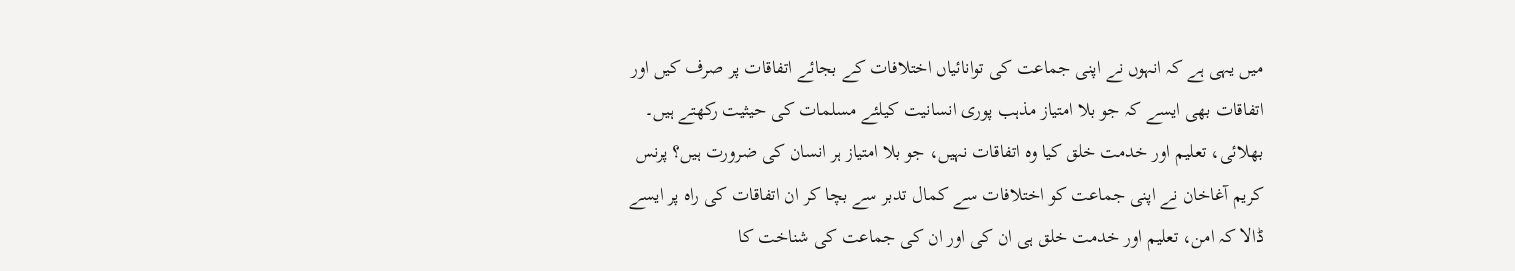میں یہی ہے کہ انہوں نے اپنی جماعت کی توانائیاں اختلافات کے بجائے اتفاقات پر صرف کیں اور اتفاقات بھی ایسے کہ جو بلا امتیاز مذہب پوری انسانیت کیلئے مسلمات کی حیثیت رکھتے ہیں۔ بھلائی، تعلیم اور خدمت خلق کیا وہ اتفاقات نہیں، جو بلا امتیاز ہر انسان کی ضرورت ہیں؟ پرنس کریم آغاخان نے اپنی جماعت کو اختلافات سے کمال تدبر سے بچا کر ان اتفاقات کی راہ پر ایسے ڈالا کہ امن، تعلیم اور خدمت خلق ہی ان کی اور ان کی جماعت کی شناخت کا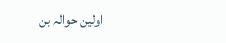اولین حوالہ بن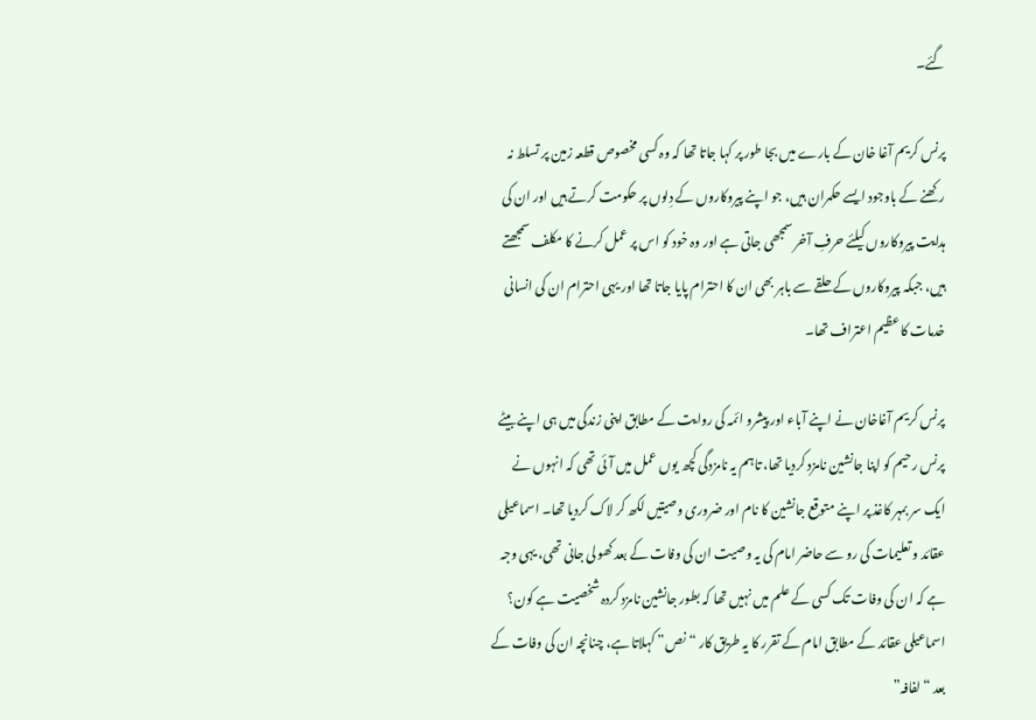گئے۔

پرنس کریم آغا خان کے بارے میں بجا طور پر کہا جاتا تھا کہ وہ کسی مخصوص قطعہ زمین پر تسلط نہ رکھنے کے باوجود ایسے حکمران ہیں، جو اپنے پیروکاروں کے دِلوں پر حکومت کرتے ہیں اور ان کی ہدایت پیروکاروں کیلئے حرفِ آخر سمجھی جاتی ہے اور وہ خود کو اس پر عمل کرنے کا مکلف سمجھتے ہیں، جبکہ پیروکاروں کے حلقے سے باہر بھی ان کا احترام پایا جاتا تھا اور یہی احترام ان کی انسانی خدمات کا عظیم اعتراف تھا۔

پرنس کریم آغاخان نے اپنے آباء اور پیشرو ائمہ کی روایت کے مطابق اپنی زندگی میں ہی اپنے بیٹے پرنس رحیم کو اپنا جانشین نامزد کردیا تھا، تاہم یہ نامزدگی کچھ یوں عمل میں آئی تھی کہ انہوں نے ایک سر بمہر کاغذ پر اپنے متوقع جانشین کا نام اور ضروری وصیتیں لکھ کر لاک کردیا تھا۔ اسماعیلی عقائد و تعلیمات کی رو سے حاضر امام کی یہ وصیت ان کی وفات کے بعد کھولی جانی تھی، یہی وجہ ہے کہ ان کی وفات تک کسی کے علم میں نہیں تھا کہ بطور جانشین نامزد کردہ شخصیت ہے کون؟ اسماعیلی عقائد کے مطابق امام کے تقرر کا یہ طریق کار “نص” کہلاتا ہے، چنانچہ ان کی وفات کے بعد “لفافہ”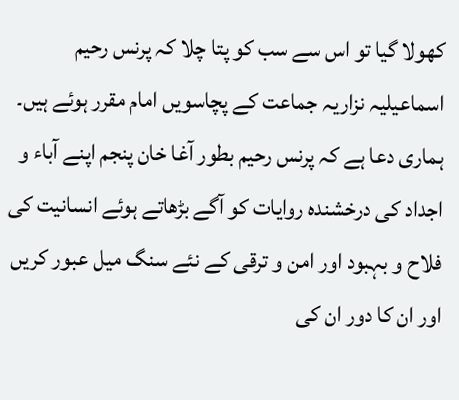کھولا گیا تو اس سے سب کو پتا چلا کہ پرنس رحیم اسماعیلیہ نزاریہ جماعت کے پچاسویں امام مقرر ہوئے ہیں۔ ہماری دعا ہے کہ پرنس رحیم بطور آغا خان پنجم اپنے آباء و اجداد کی درخشندہ روایات کو آگے بڑھاتے ہوئے انسانیت کی فلاح و بہبود اور امن و ترقی کے نئے سنگ میل عبور کریں اور ان کا دور ان کی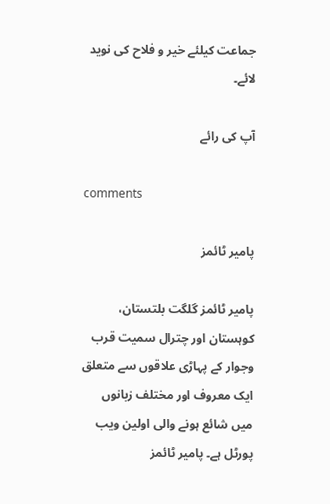جماعت کیلئے خیر و فلاح کی نوید لائے۔

آپ کی رائے

comments

پامیر ٹائمز

پامیر ٹائمز گلگت بلتستان، کوہستان اور چترال سمیت قرب وجوار کے پہاڑی علاقوں سے متعلق ایک معروف اور مختلف زبانوں میں شائع ہونے والی اولین ویب پورٹل ہے۔ پامیر ٹائمز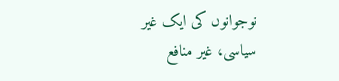نوجوانوں کی ایک غیر سیاسی، غیر منافع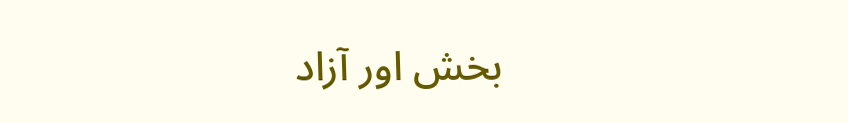بخش اور آزاد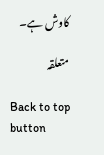کاوش ہے۔

متعلقہ

Back to top button